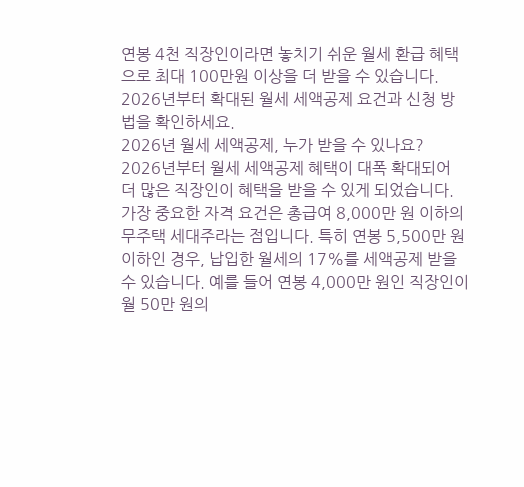연봉 4천 직장인이라면 놓치기 쉬운 월세 환급 혜택으로 최대 100만원 이상을 더 받을 수 있습니다. 2026년부터 확대된 월세 세액공제 요건과 신청 방법을 확인하세요.
2026년 월세 세액공제, 누가 받을 수 있나요?
2026년부터 월세 세액공제 혜택이 대폭 확대되어 더 많은 직장인이 혜택을 받을 수 있게 되었습니다. 가장 중요한 자격 요건은 총급여 8,000만 원 이하의 무주택 세대주라는 점입니다. 특히 연봉 5,500만 원 이하인 경우, 납입한 월세의 17%를 세액공제 받을 수 있습니다. 예를 들어 연봉 4,000만 원인 직장인이 월 50만 원의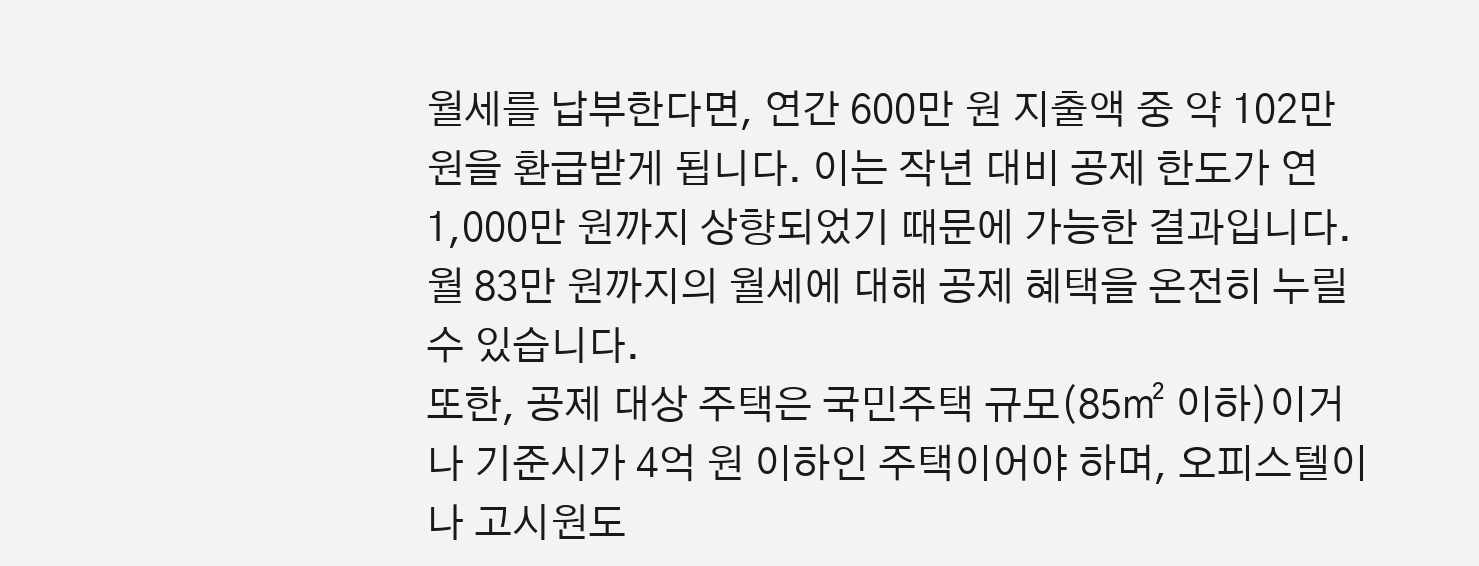월세를 납부한다면, 연간 600만 원 지출액 중 약 102만 원을 환급받게 됩니다. 이는 작년 대비 공제 한도가 연 1,000만 원까지 상향되었기 때문에 가능한 결과입니다. 월 83만 원까지의 월세에 대해 공제 혜택을 온전히 누릴 수 있습니다.
또한, 공제 대상 주택은 국민주택 규모(85㎡ 이하)이거나 기준시가 4억 원 이하인 주택이어야 하며, 오피스텔이나 고시원도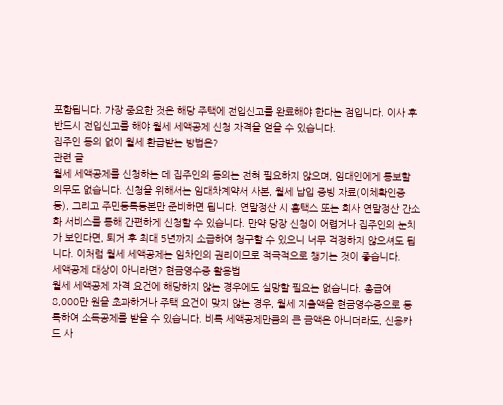포함됩니다. 가장 중요한 것은 해당 주택에 전입신고를 완료해야 한다는 점입니다. 이사 후 반드시 전입신고를 해야 월세 세액공제 신청 자격을 얻을 수 있습니다.
집주인 동의 없이 월세 환급받는 방법은?
관련 글
월세 세액공제를 신청하는 데 집주인의 동의는 전혀 필요하지 않으며, 임대인에게 통보할 의무도 없습니다. 신청을 위해서는 임대차계약서 사본, 월세 납입 증빙 자료(이체확인증 등), 그리고 주민등록등본만 준비하면 됩니다. 연말정산 시 홈택스 또는 회사 연말정산 간소화 서비스를 통해 간편하게 신청할 수 있습니다. 만약 당장 신청이 어렵거나 집주인의 눈치가 보인다면, 퇴거 후 최대 5년까지 소급하여 청구할 수 있으니 너무 걱정하지 않으셔도 됩니다. 이처럼 월세 세액공제는 임차인의 권리이므로 적극적으로 챙기는 것이 좋습니다.
세액공제 대상이 아니라면? 현금영수증 활용법
월세 세액공제 자격 요건에 해당하지 않는 경우에도 실망할 필요는 없습니다. 총급여 8,000만 원을 초과하거나 주택 요건이 맞지 않는 경우, 월세 지출액을 현금영수증으로 등록하여 소득공제를 받을 수 있습니다. 비록 세액공제만큼의 큰 금액은 아니더라도, 신용카드 사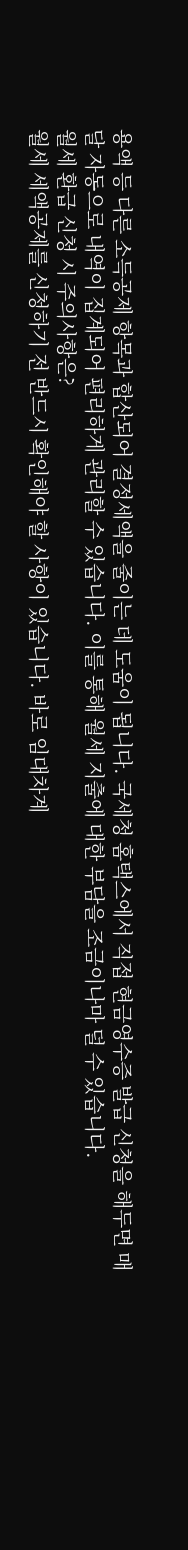용액 등 다른 소득공제 항목과 합산되어 결정세액을 줄이는 데 도움이 됩니다. 국세청 홈택스에서 직접 현금영수증 발급 신청을 해두면 매달 자동으로 내역이 집계되어 편리하게 관리할 수 있습니다. 이를 통해 월세 지출에 대한 부담을 조금이나마 덜 수 있습니다.
월세 환급 신청 시 주의사항은?
월세 세액공제를 신청하기 전 반드시 확인해야 할 사항이 있습니다. 바로 임대차계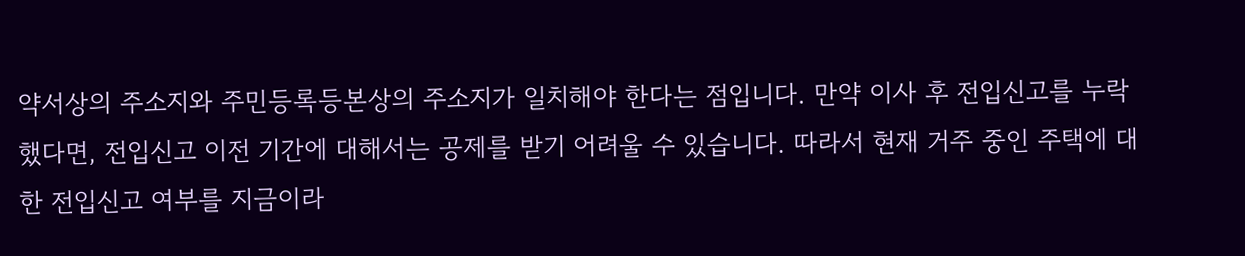약서상의 주소지와 주민등록등본상의 주소지가 일치해야 한다는 점입니다. 만약 이사 후 전입신고를 누락했다면, 전입신고 이전 기간에 대해서는 공제를 받기 어려울 수 있습니다. 따라서 현재 거주 중인 주택에 대한 전입신고 여부를 지금이라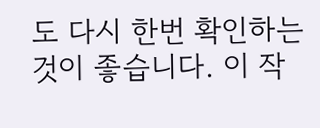도 다시 한번 확인하는 것이 좋습니다. 이 작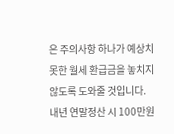은 주의사항 하나가 예상치 못한 월세 환급금을 놓치지 않도록 도와줄 것입니다.
내년 연말정산 시 100만원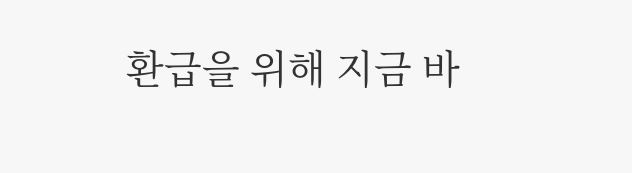환급을 위해 지금 바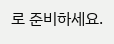로 준비하세요.